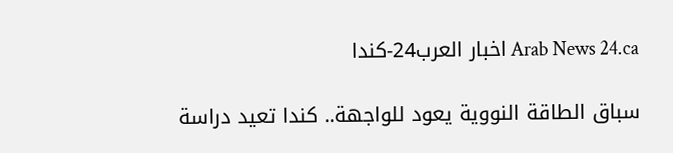Arab News 24.ca اخبار العرب24-كندا

سباق الطاقة النووية يعود للواجهة.. كندا تعيد دراسة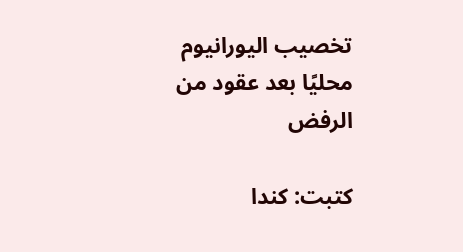تخصيب اليورانيوم محليًا بعد عقود من الرفض

كتبت: كندا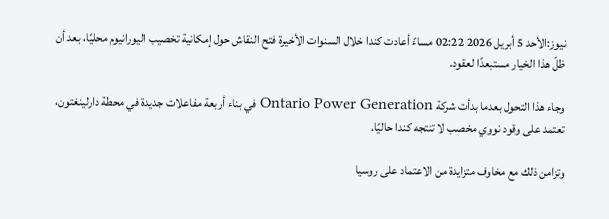نيوز:الأحد 5 أبريل 2026 02:22 مساءً أعادت كندا خلال السنوات الأخيرة فتح النقاش حول إمكانية تخصيب اليورانيوم محليًا، بعد أن ظلّ هذا الخيار مستبعدًا لعقود.

وجاء هذا التحول بعدما بدأت شركة Ontario Power Generation في بناء أربعة مفاعلات جديدة في محطة دارلينغتون، تعتمد على وقود نووي مخصب لا تنتجه كندا حاليًا.

وتزامن ذلك مع مخاوف متزايدة من الاعتماد على روسيا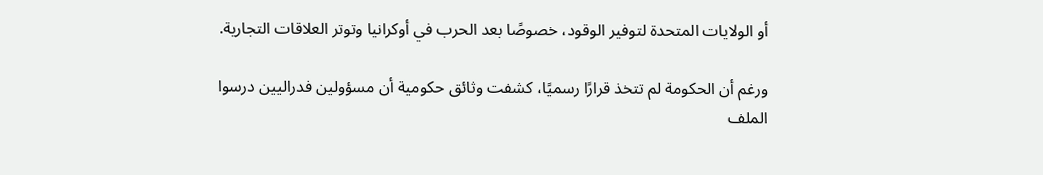أو الولايات المتحدة لتوفير الوقود، خصوصًا بعد الحرب في أوكرانيا وتوتر العلاقات التجارية.

ورغم أن الحكومة لم تتخذ قرارًا رسميًا، كشفت وثائق حكومية أن مسؤولين فدراليين درسوا الملف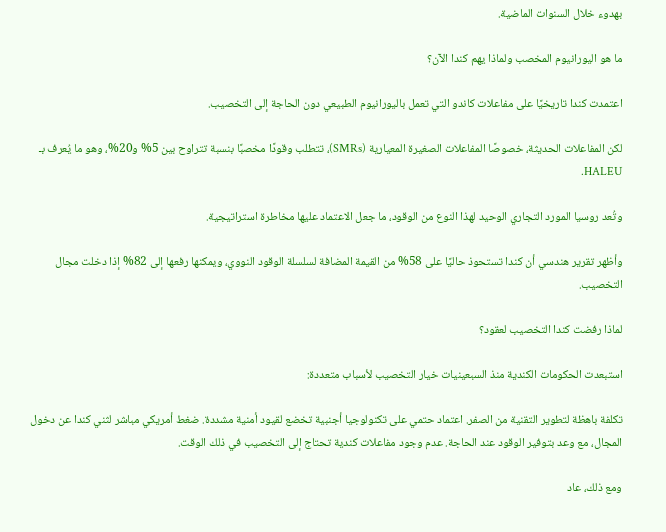بهدوء خلال السنوات الماضية.

ما هو اليورانيوم المخصب ولماذا يهم كندا الآن؟

اعتمدت كندا تاريخيًا على مفاعلات كاندو التي تعمل باليورانيوم الطبيعي دون الحاجة إلى التخصيب.

لكن المفاعلات الحديثة، خصوصًا المفاعلات الصغيرة المعيارية (SMRs)، تتطلب وقودًا مخصبًا بنسبة تتراوح بين 5% و20%، وهو ما يُعرف بـ HALEU.

وتُعد روسيا المورد التجاري الوحيد لهذا النوع من الوقود، ما جعل الاعتماد عليها مخاطرة استراتيجية.

وأظهر تقرير هندسي أن كندا تستحوذ حاليًا على 58% من القيمة المضافة لسلسلة الوقود النووي، ويمكنها رفعها إلى 82% إذا دخلت مجال التخصيب.

لماذا رفضت كندا التخصيب لعقود؟

استبعدت الحكومات الكندية منذ السبعينيات خيار التخصيب لأسباب متعددة:

تكلفة باهظة لتطوير التقنية من الصفر. اعتماد حتمي على تكنولوجيا أجنبية تخضع لقيود أمنية مشددة. ضغط أمريكي مباشر لثني كندا عن دخول المجال، مع وعد بتوفير الوقود عند الحاجة. عدم وجود مفاعلات كندية تحتاج إلى التخصيب في ذلك الوقت.

ومع ذلك، عاد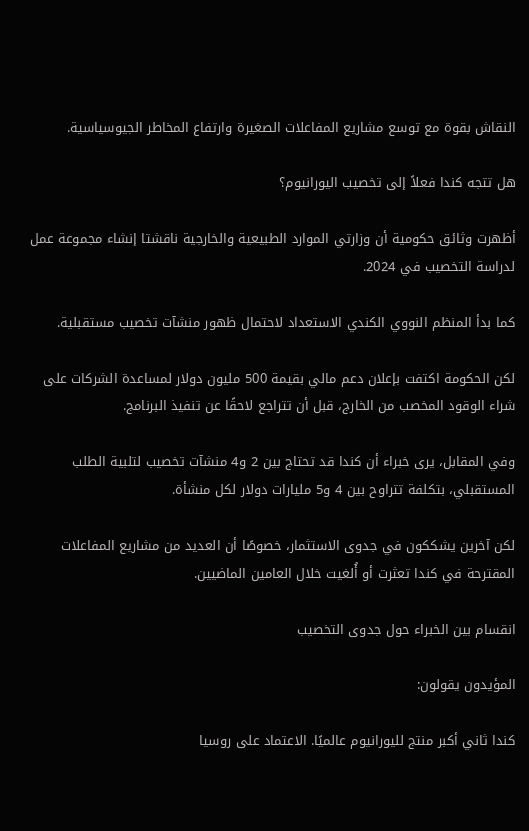النقاش بقوة مع توسع مشاريع المفاعلات الصغيرة وارتفاع المخاطر الجيوسياسية.

هل تتجه كندا فعلاً إلى تخصيب اليورانيوم؟

أظهرت وثائق حكومية أن وزارتي الموارد الطبيعية والخارجية ناقشتا إنشاء مجموعة عمل لدراسة التخصيب في 2024.

كما بدأ المنظم النووي الكندي الاستعداد لاحتمال ظهور منشآت تخصيب مستقبلية.

لكن الحكومة اكتفت بإعلان دعم مالي بقيمة 500 مليون دولار لمساعدة الشركات على شراء الوقود المخصب من الخارج، قبل أن تتراجع لاحقًا عن تنفيذ البرنامج.

وفي المقابل، يرى خبراء أن كندا قد تحتاج بين 2 و4 منشآت تخصيب لتلبية الطلب المستقبلي، بتكلفة تتراوح بين 4 و5 مليارات دولار لكل منشأة.

لكن آخرين يشككون في جدوى الاستثمار، خصوصًا أن العديد من مشاريع المفاعلات المقترحة في كندا تعثرت أو أُلغيت خلال العامين الماضيين.

انقسام بين الخبراء حول جدوى التخصيب

المؤيدون يقولون:

كندا ثاني أكبر منتج لليورانيوم عالميًا. الاعتماد على روسيا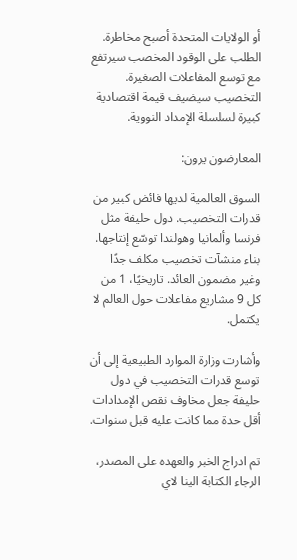أو الولايات المتحدة أصبح مخاطرة. الطلب على الوقود المخصب سيرتفع مع توسع المفاعلات الصغيرة. التخصيب سيضيف قيمة اقتصادية كبيرة لسلسلة الإمداد النووية.

المعارضون يرون:

السوق العالمية لديها فائض كبير من قدرات التخصيب. دول حليفة مثل فرنسا وألمانيا وهولندا توسّع إنتاجها. بناء منشآت تخصيب مكلف جدًا وغير مضمون العائد. تاريخيًا، 1 من كل 9 مشاريع مفاعلات حول العالم لا يكتمل.

وأشارت وزارة الموارد الطبيعية إلى أن توسع قدرات التخصيب في دول حليفة جعل مخاوف نقص الإمدادات أقل حدة مما كانت عليه قبل سنوات.

تم ادراج الخبر والعهده على المصدر، الرجاء الكتابة الينا لاي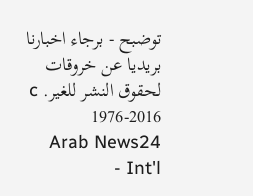توضبح - برجاء اخبارنا بريديا عن خروقات لحقوق النشر للغير. c 1976-2016 Arab News24 Int'l -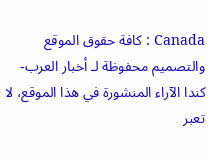Canada : كافة حقوق الموقع والتصميم محفوظة لـ أخبار العرب-كندا الآراء المنشورة في هذا الموقع، لا تعبر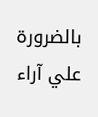بالضرورة علي آراء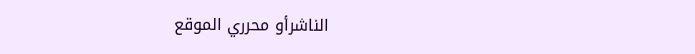الناشرأو محرري الموقع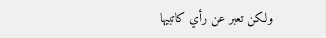ولكن تعبر عن رأي كاتبيها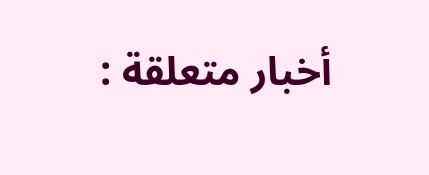أخبار متعلقة :